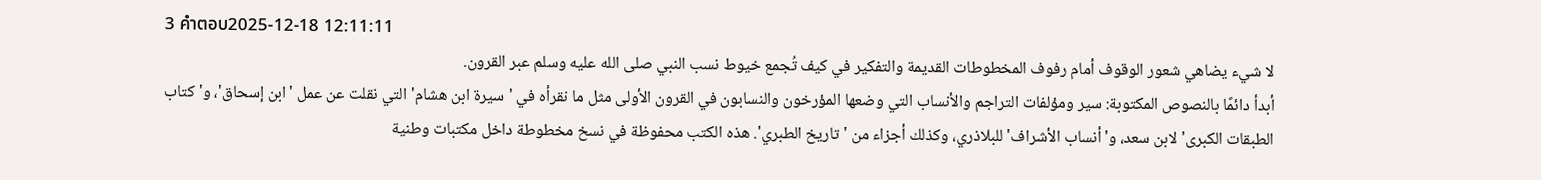3 คำตอบ2025-12-18 12:11:11
لا شيء يضاهي شعور الوقوف أمام رفوف المخطوطات القديمة والتفكير في كيف تُجمع خيوط نسب النبي صلى الله عليه وسلم عبر القرون.
أبدأ دائمًا بالنصوص المكتوبة: سير ومؤلفات التراجم والأنساب التي وضعها المؤرخون والنسابون في القرون الأولى مثل ما نقرأه في 'سيرة ابن هشام' التي نقلت عن عمل 'ابن إسحاق'، و'كتاب الطبقات الكبرى' لابن سعد، و'أنساب الأشراف' للبلاذري، وكذلك أجزاء من 'تاريخ الطبري'. هذه الكتب محفوظة في نسخ مخطوطة داخل مكتبات وطنية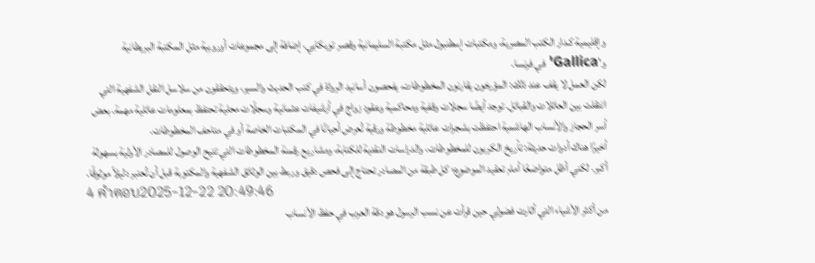وإقليمية كـدار الكتب المصرية، ومكتبات إسطنبول مثل مكتبة السليمانية وقصر توبكابي، إضافة إلى مجموعات أوروبية مثل المكتبة البريطانية و'Gallica' في فرنسا.
لكن العمل لا يقف عند ذلك: المؤرخون يقارنون المخطوطات، يفحصون أسانيد الرواة في كتب الحديث والسير، ويتحققون من سلاسل النقل الشفهية التي انتقلت بين العائلات والقبائل. توجد أيضًا سجلات وقفية ومحاكمية وعقود زواج في أرشيفات عثمانية وسجلّات محلية تحتفظ بمعلومات عائلية مهمة. بعض أسر الحجاز والأنساب الهاشمية احتفظت بشجرات عائلية مخطوطة ورقية تُعرض أحيانًا في المكتبات الخاصة أو في متاحف المخطوطات.
أخيرًا هناك أدوات حديثة: تأريخ الكربون للمخطوطات، والدراسات النقدية للكتابة، ومشاريع رقمنة المخطوطات التي تتيح الوصول للمصادر الأولية بسهولة أكبر. لكني أظل متواضعًا أمام تعقيد الموضوع؛ كل طبقة من المصادر تحتاج إلى فحص دقيق وربط بين الوثائق الشفهية والمكتوبة قبل أن تُعتبر دليلاً موثوقًا.
4 คำตอบ2025-12-22 20:49:46
من أكثر الأشياء التي أثارت فضولي حين قرأت عن نسب الرسول هو دقة العرب في حفظ الأنساب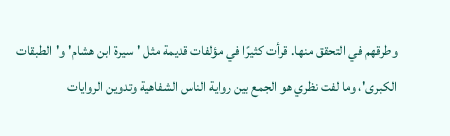وطرقهم في التحقق منها. قرأت كثيرًا في مؤلفات قديمة مثل 'سيرة ابن هشام' و'الطبقات الكبرى'، وما لفت نظري هو الجمع بين رواية الناس الشفاهية وتدوين الروايات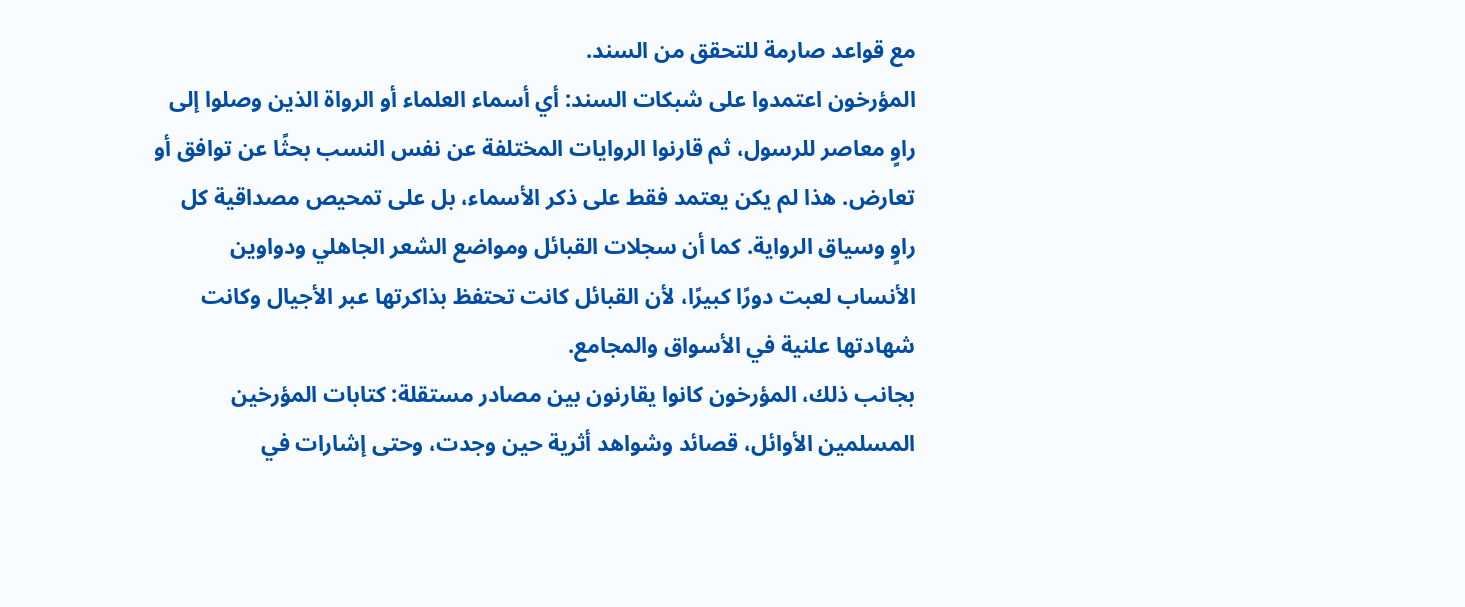مع قواعد صارمة للتحقق من السند.
المؤرخون اعتمدوا على شبكات السند: أي أسماء العلماء أو الرواة الذين وصلوا إلى راوٍ معاصر للرسول، ثم قارنوا الروايات المختلفة عن نفس النسب بحثًا عن توافق أو تعارض. هذا لم يكن يعتمد فقط على ذكر الأسماء، بل على تمحيص مصداقية كل راوٍ وسياق الرواية. كما أن سجلات القبائل ومواضع الشعر الجاهلي ودواوين الأنساب لعبت دورًا كبيرًا، لأن القبائل كانت تحتفظ بذاكرتها عبر الأجيال وكانت شهادتها علنية في الأسواق والمجامع.
بجانب ذلك، المؤرخون كانوا يقارنون بين مصادر مستقلة: كتابات المؤرخين المسلمين الأوائل، قصائد وشواهد أثرية حين وجدت، وحتى إشارات في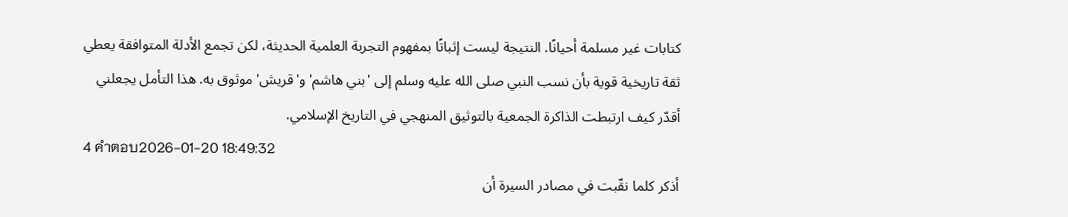كتابات غير مسلمة أحيانًا. النتيجة ليست إثباتًا بمفهوم التجربة العلمية الحديثة، لكن تجمع الأدلة المتوافقة يعطي ثقة تاريخية قوية بأن نسب النبي صلى الله عليه وسلم إلى 'بني هاشم' و'قريش' موثوق به. هذا التأمل يجعلني أقدّر كيف ارتبطت الذاكرة الجمعية بالتوثيق المنهجي في التاريخ الإسلامي.
4 คำตอบ2026-01-20 18:49:32
أذكر كلما نقّبت في مصادر السيرة أن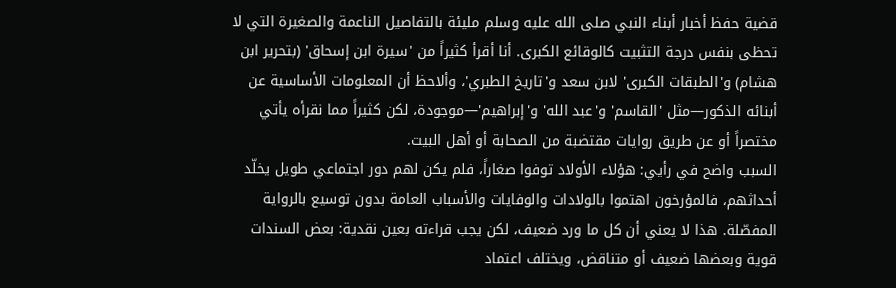قضية حفظ أخبار أبناء النبي صلى الله عليه وسلم مليئة بالتفاصيل الناعمة والصغيرة التي لا تحظى بنفس درجة التثبيت كالوقائع الكبرى. أنا أقرأ كثيراً من 'سيرة ابن إسحاق' (بتحرير ابن هشام) و'الطبقات الكبرى' لابن سعد و'تاريخ الطبري'، وألاحظ أن المعلومات الأساسية عن أبنائه الذكور—مثل 'القاسم' و'عبد الله' و'إبراهيم'—موجودة، لكن كثيراً مما نقرأه يأتي مختصراً أو عن طريق روايات مقتضبة من الصحابة أو أهل البيت.
السبب واضح في رأيي: هؤلاء الأولاد توفوا صغاراً، فلم يكن لهم دور اجتماعي طويل يخلّد أحداثهم، فالمؤرخون اهتموا بالولادات والوفايات والأسباب العامة بدون توسيع بالرواية المفصّلة. هذا لا يعني أن كل ما ورد ضعيف، لكن يجب قراءته بعين نقدية: بعض السندات قوية وبعضها ضعيف أو متناقض، ويختلف اعتماد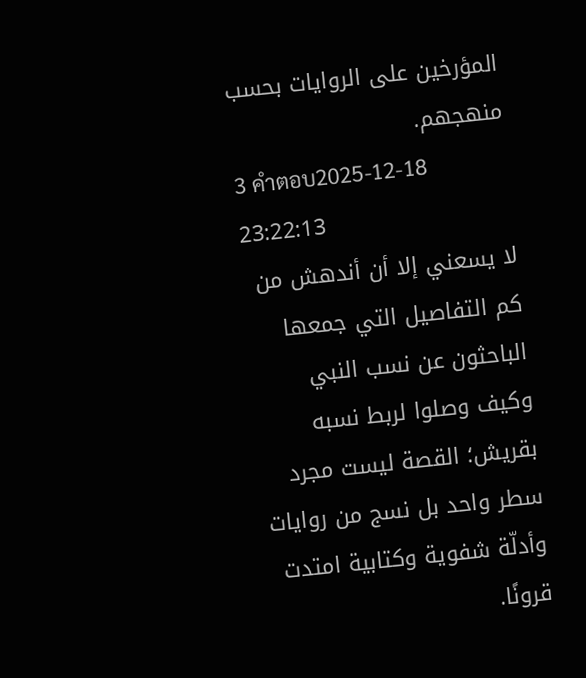المؤرخين على الروايات بحسب منهجهم.
3 คำตอบ2025-12-18 23:22:13
لا يسعني إلا أن أندهش من كم التفاصيل التي جمعها الباحثون عن نسب النبي وكيف وصلوا لربط نسبه بقريش؛ القصة ليست مجرد سطر واحد بل نسج من روايات وأدلّة شفوية وكتابية امتدت قرونًا.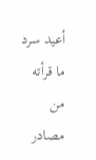أعيد سرد ما قرأته من مصادر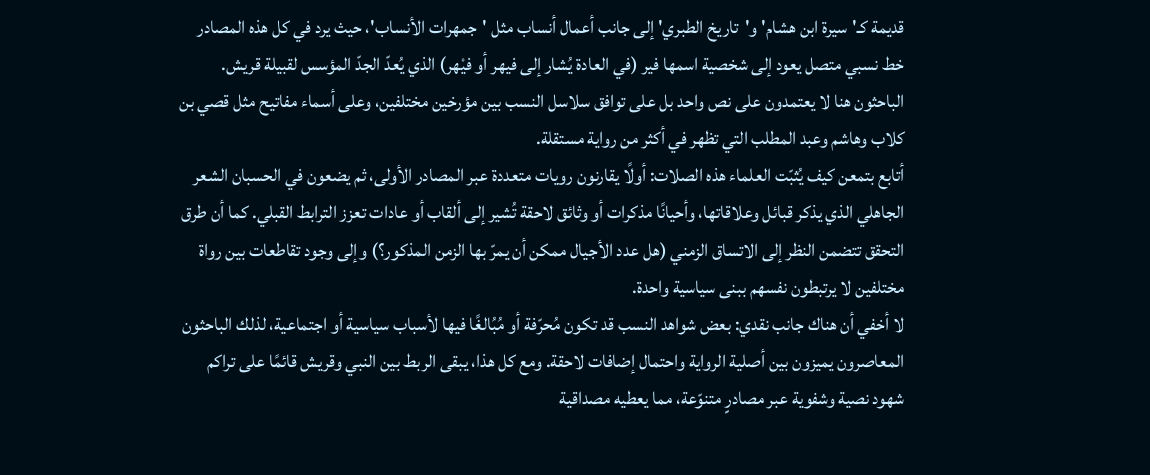قديمة كـ'سيرة ابن هشام' و'تاريخ الطبري' إلى جانب أعمال أنساب مثل 'جمهرات الأنساب'، حيث يرد في كل هذه المصادر خط نسبي متصل يعود إلى شخصية اسمها فير (في العادة يُشار إلى فيهر أو فيْهر) الذي يُعدّ الجدّ المؤسس لقبيلة قريش. الباحثون هنا لا يعتمدون على نص واحد بل على توافق سلاسل النسب بين مؤرخين مختلفين، وعلى أسماء مفاتيح مثل قصي بن كلاب وهاشم وعبد المطلب التي تظهر في أكثر من رواية مستقلة.
أتابع بتمعن كيف يُثبّت العلماء هذه الصلات: أولًا يقارنون رويات متعددة عبر المصادر الأولى، ثم يضعون في الحسبان الشعر الجاهلي الذي يذكر قبائل وعلاقاتها، وأحيانًا مذكرات أو وثائق لاحقة تُشير إلى ألقاب أو عادات تعزز الترابط القبلي. كما أن طرق التحقق تتضمن النظر إلى الاتساق الزمني (هل عدد الأجيال ممكن أن يمرّ بها الزمن المذكور؟) وإلى وجود تقاطعات بين رواة مختلفين لا يرتبطون نفسهم ببنى سياسية واحدة.
لا أخفي أن هناك جانب نقدي: بعض شواهد النسب قد تكون مُحرّفة أو مُبُالغًا فيها لأسباب سياسية أو اجتماعية، لذلك الباحثون المعاصرون يميزون بين أصلية الرواية واحتمال إضافات لاحقة. ومع كل هذا، يبقى الربط بين النبي وقريش قائمًا على تراكم شهود نصية وشفوية عبر مصادرٍ متنوّعة، مما يعطيه مصداقية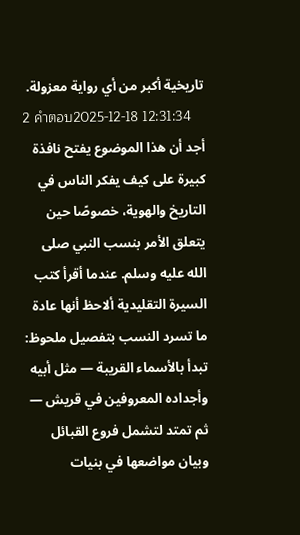تاريخية أكبر من أي رواية معزولة.
2 คำตอบ2025-12-18 12:31:34
أجد أن هذا الموضوع يفتح نافذة كبيرة على كيف يفكر الناس في التاريخ والهوية، خصوصًا حين يتعلق الأمر بنسب النبي صلى الله عليه وسلم. عندما أقرأ كتب السيرة التقليدية ألاحظ أنها عادة ما تسرد النسب بتفصيل ملحوظ: تبدأ بالأسماء القريبة — مثل أبيه وأجداده المعروفين في قريش — ثم تمتد لتشمل فروع القبائل وبيان مواضعها في بنيات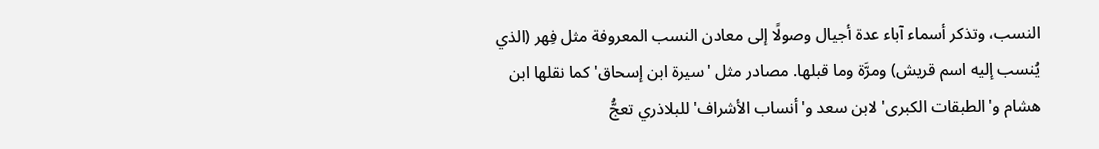النسب، وتذكر أسماء آباء عدة أجيال وصولًا إلى معادن النسب المعروفة مثل فِهر (الذي يُنسب إليه اسم قريش) ومرَّة وما قبلها. مصادر مثل 'سيرة ابن إسحاق' كما نقلها ابن هشام و'الطبقات الكبرى' لابن سعد و'أنساب الأشراف' للبلاذري تعجُّ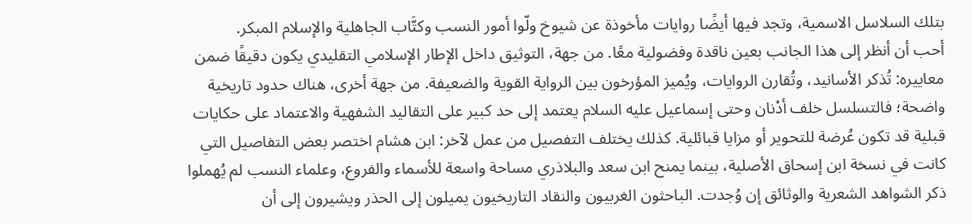بتلك السلاسل الاسمية، وتجد فيها أيضًا روايات مأخوذة عن شيوخ ولّوا أمور النسب وكتَّاب الجاهلية والإسلام المبكر.
أحب أن أنظر إلى هذا الجانب بعين ناقدة وفضولية معًا. من جهة، التوثيق داخل الإطار الإسلامي التقليدي يكون دقيقًا ضمن معاييره: تُذكر الأسانيد، وتُقارن الروايات، ويُميز المؤرخون بين الرواية القوية والضعيفة. من جهة أخرى، هناك حدود تاريخية واضحة؛ فالتسلسل خلف أدْنان وحتى إسماعيل عليه السلام يعتمد إلى حد كبير على التقاليد الشفهية والاعتماد على حكايات قبلية قد تكون عُرضة للتحوير أو مزايا قبائلية. كذلك يختلف التفصيل من عمل لآخر: ابن هشام اختصر بعض التفاصيل التي كانت في نسخة ابن إسحاق الأصلية، بينما يمنح ابن سعد والبلاذري مساحة واسعة للأسماء والفروع، وعلماء النسب لم يُهملوا ذكر الشواهد الشعرية والوثائق إن وُجدت. الباحثون الغربيون والنقاد التاريخيون يميلون إلى الحذر ويشيرون إلى أن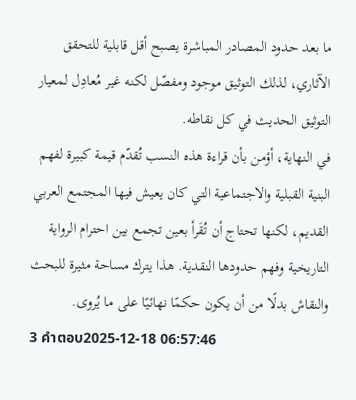ما بعد حدود المصادر المباشرة يصبح أقل قابلية للتحقق الآثاري، لذلك التوثيق موجود ومفصّل لكنه غير مُعادِل لمعيار التوثيق الحديث في كل نقاطه.
في النهاية، أؤمن بأن قراءة هذه النسب تُقدّم قيمة كبيرة لفهم البنية القبلية والاجتماعية التي كان يعيش فيها المجتمع العربي القديم، لكنها تحتاج أن تُقَرأ بعين تجمع بين احترام الرواية التاريخية وفهم حدودها النقدية. هذا يترك مساحة مثيرة للبحث والنقاش بدلًا من أن يكون حكمًا نهائيًا على ما يُروى.
3 คำตอบ2025-12-18 06:57:46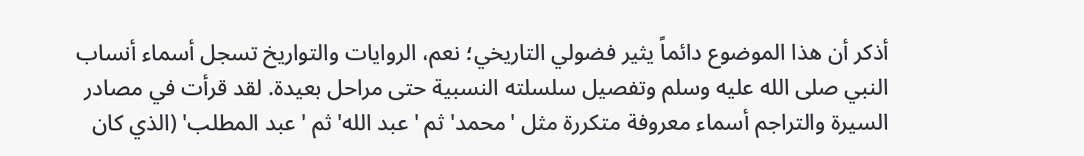أذكر أن هذا الموضوع دائماً يثير فضولي التاريخي؛ نعم، الروايات والتواريخ تسجل أسماء أنساب النبي صلى الله عليه وسلم وتفصيل سلسلته النسبية حتى مراحل بعيدة. لقد قرأت في مصادر السيرة والتراجم أسماء معروفة متكررة مثل 'محمد' ثم 'عبد الله' ثم 'عبد المطلب' (الذي كان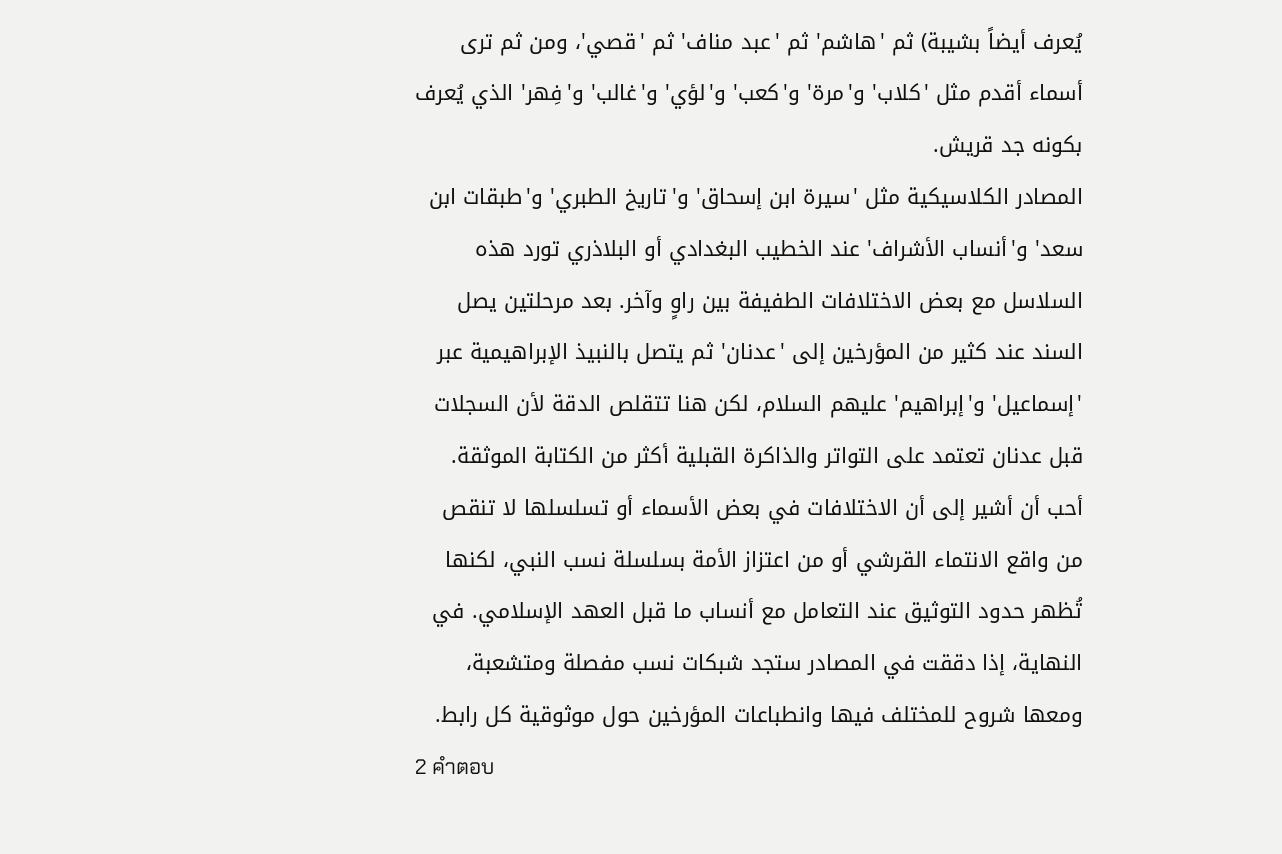يُعرف أيضاً بشيبة) ثم 'هاشم' ثم 'عبد مناف' ثم 'قصي'، ومن ثم ترى أسماء أقدم مثل 'كلاب' و'مرة' و'كعب' و'لؤي' و'غالب' و'فِهر' الذي يُعرف بكونه جد قريش.
المصادر الكلاسيكية مثل 'سيرة ابن إسحاق' و'تاريخ الطبري' و'طبقات ابن سعد' و'أنساب الأشراف' عند الخطيب البغدادي أو البلاذري تورد هذه السلاسل مع بعض الاختلافات الطفيفة بين راوٍ وآخر. بعد مرحلتين يصل السند عند كثير من المؤرخين إلى 'عدنان' ثم يتصل بالنبيذ الإبراهيمية عبر 'إسماعيل' و'إبراهيم' عليهم السلام، لكن هنا تتقلص الدقة لأن السجلات قبل عدنان تعتمد على التواتر والذاكرة القبلية أكثر من الكتابة الموثقة.
أحب أن أشير إلى أن الاختلافات في بعض الأسماء أو تسلسلها لا تنقص من واقع الانتماء القرشي أو من اعتزاز الأمة بسلسلة نسب النبي، لكنها تُظهر حدود التوثيق عند التعامل مع أنساب ما قبل العهد الإسلامي. في النهاية، إذا دققت في المصادر ستجد شبكات نسب مفصلة ومتشعبة، ومعها شروح للمختلف فيها وانطباعات المؤرخين حول موثوقية كل رابط.
2 คำตอบ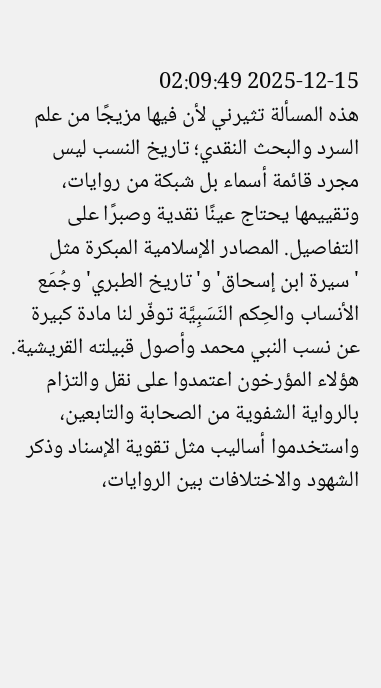2025-12-15 02:09:49
هذه المسألة تثيرني لأن فيها مزيجًا من علم السرد والبحث النقدي؛ تاريخ النسب ليس مجرد قائمة أسماء بل شبكة من روايات، وتقييمها يحتاج عينًا نقدية وصبرًا على التفاصيل. المصادر الإسلامية المبكرة مثل 'سيرة ابن إسحاق' و'تاريخ الطبري' وجُمَع الأنساب والحِكم النَسَبِيَّة توفّر لنا مادة كبيرة عن نسب النبي محمد وأصول قبيلته القريشية. هؤلاء المؤرخون اعتمدوا على نقل والتزام بالرواية الشفوية من الصحابة والتابعين، واستخدموا أساليب مثل تقوية الإسناد وذكر الشهود والاختلافات بين الروايات،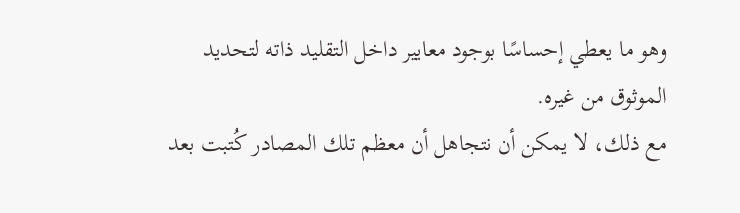وهو ما يعطي إحساسًا بوجود معايير داخل التقليد ذاته لتحديد الموثوق من غيره.
مع ذلك، لا يمكن أن نتجاهل أن معظم تلك المصادر كُتبت بعد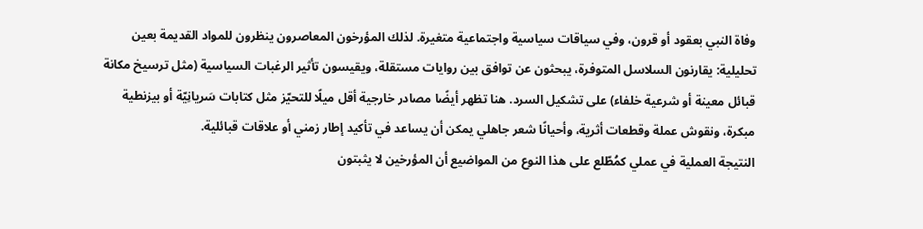وفاة النبي بعقود أو قرون، وفي سياقات سياسية واجتماعية متغيرة. لذلك المؤرخون المعاصرون ينظرون للمواد القديمة بعين تحليلية: يقارنون السلاسل المتوفرة، يبحثون عن توافق بين روايات مستقلة، ويقيسون تأثير الرغبات السياسية (مثل ترسيخ مكانة قبائل معينة أو شرعية خلفاء) على تشكيل السرد. هنا تظهر أيضًا مصادر خارجية أقل ميلًا للتحيّز مثل كتابات سَريانِيّة أو بيزنطية مبكرة، ونقوش عملة وقطعات أثرية، وأحيانًا شعر جاهلي يمكن أن يساعد في تأكيد إطار زمني أو علاقات قبائلية.
النتيجة العملية في عملي كمُطّلع على هذا النوع من المواضيع أن المؤرخين لا يثبتون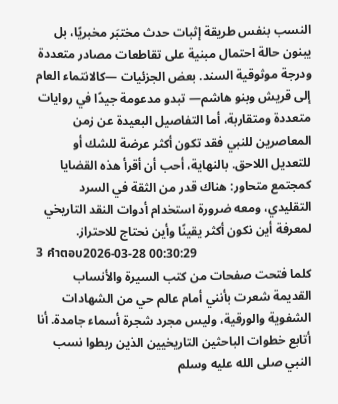النسب بنفس طريقة إثبات حدث مختبَر مخبريًا، بل يبنون حالة احتمال مبنية على تقاطعات مصادر متعددة ودرجة موثوقية السند. بعض الجزئيات —كالانتماء العام إلى قريش وبنو هاشم— تبدو مدعومة جيدًا في روايات متعددة ومتقاربة، أما التفاصيل البعيدة عن زمن المعاصرين للنبي فقد تكون أكثر عرضة للشك أو للتعديل اللاحق. بالنهاية، أحب أن أقرأ هذه القضايا كمجتمع متحاور: هناك قدر من الثقة في السرد التقليدي، ومعه ضرورة استخدام أدوات النقد التاريخي لمعرفة أين نكون أكثر يقينًا وأين نحتاج للاحتراز.
3 คำตอบ2026-03-28 00:30:29
كلما فتحت صفحات من كتب السيرة والأنساب القديمة شعرت بأنني أمام عالم حي من الشهادات الشفوية والورقية، وليس مجرد شجرة أسماء جامدة. أنا أتابع خطوات الباحثين التاريخيين الذين ربطوا نسب النبي صلى الله عليه وسلم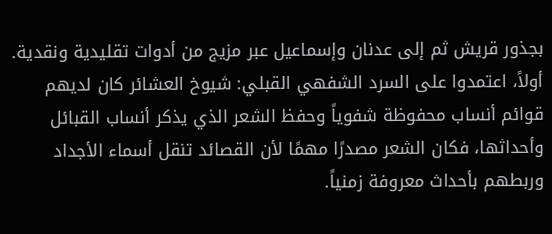بجذور قريش ثم إلى عدنان وإسماعيل عبر مزيج من أدوات تقليدية ونقدية.
أولاً، اعتمدوا على السرد الشفهي القبلي: شيوخ العشائر كان لديهم قوائم أنساب محفوظة شفوياً وحفظ الشعر الذي يذكر أنساب القبائل وأحداثها، فكان الشعر مصدرًا مهمًا لأن القصائد تنقل أسماء الأجداد وربطهم بأحداث معروفة زمنياً.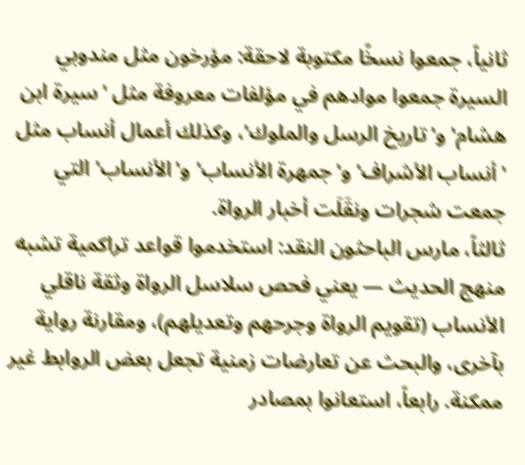ثانياً، جمعوا نسخًا مكتوبة لاحقة: مؤرخون مثل مندوبي السيرة جمعوا موادهم في مؤلفات معروفة مثل 'سيرة ابن هشام' و'تاريخ الرسل والملوك'، وكذلك أعمال أنساب مثل 'أنساب الأشراف' و'جمهرة الأنساب' و'الأنساب' التي جمعت شجرات ونقَلَت أخبار الرواة.
ثالثاً، مارس الباحثون النقد: استخدموا قواعد تراكمية تشبه منهج الحديث — يعني فحص سلاسل الرواة وثقة ناقلي الأنساب (تقويم الرواة وجرحهم وتعديلهم)، ومقارنة رواية بآخرى، والبحث عن تعارضات زمنية تجعل بعض الروابط غير ممكنة. رابعاً، استعانوا بمصادر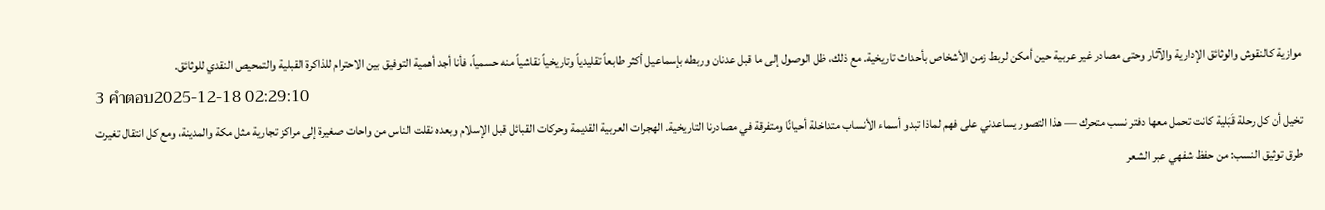موازية كالنقوش والوثائق الإدارية والآثار وحتى مصادر غير عربية حين أمكن لربط زمن الأشخاص بأحداث تاريخية. مع ذلك، ظل الوصول إلى ما قبل عدنان وربطه بإسماعيل أكثر طابعاً تقليدياً وتاريخياً نقاشياً منه حسمياً، فأنا أجد أهمية التوفيق بين الاحترام للذاكرة القبلية والتمحيص النقدي للوثائق.
3 คำตอบ2025-12-18 02:29:10
تخيل أن كل رحلة قَبَلية كانت تحمل معها دفتر نسب متحرك — هذا التصور يساعدني على فهم لماذا تبدو أسماء الأنساب متداخلة أحيانًا ومتفرقة في مصادرنا التاريخية. الهجرات العربية القديمة وحركات القبائل قبل الإسلام وبعده نقلت الناس من واحات صغيرة إلى مراكز تجارية مثل مكة والمدينة، ومع كل انتقال تغيرت طرق توثيق النسب: من حفظ شفهي عبر الشعر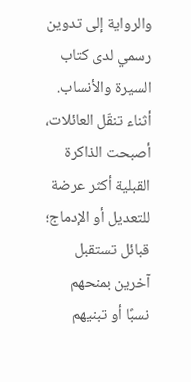والرواية إلى تدوين رسمي لدى كتاب السيرة والأنساب.
أثناء تنقّل العائلات، أصبحت الذاكرة القبلية أكثر عرضة للتعديل أو الإدماج؛ قبائل تستقبل آخرين بمنحهم نسبًا أو تبنيهم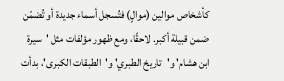كأشخاص موالين (موالٍ) فتُسجل أسماء جديدة أو تُضمّن ضمن قبيلة أكبر. لاحقًا، ومع ظهور مؤلفات مثل 'سيرة ابن هشام' و'تاريخ الطبري' و'الطبقات الكبرى'، بدأت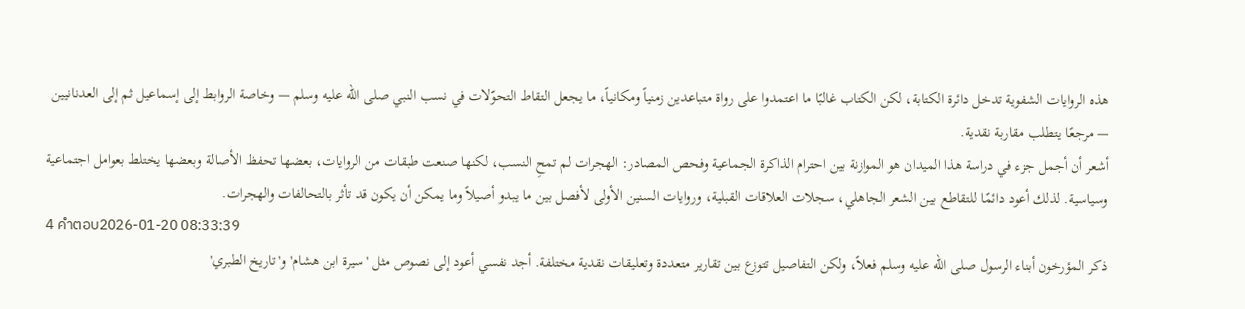هذه الروايات الشفوية تدخل دائرة الكتابة، لكن الكتاب غالبًا ما اعتمدوا على رواة متباعدين زمنياً ومكانياً، ما يجعل التقاط التحوّلات في نسب النبي صلى الله عليه وسلم — وخاصة الروابط إلى إسماعيل ثم إلى العدنانيين — مرجعًا يتطلب مقاربة نقدية.
أشعر أن أجمل جزء في دراسة هذا الميدان هو الموازنة بين احترام الذاكرة الجماعية وفحص المصادر: الهجرات لم تمحِ النسب، لكنها صنعت طبقات من الروايات، بعضها تحفظ الأصالة وبعضها يختلط بعوامل اجتماعية وسياسية. لذلك أعود دائمًا للتقاطع بين الشعر الجاهلي، سجلات العلاقات القبلية، وروايات السنين الأولى لأفصل بين ما يبدو أصيلاً وما يمكن أن يكون قد تأثر بالتحالفات والهجرات.
4 คำตอบ2026-01-20 08:33:39
ذكر المؤرخون أبناء الرسول صلى الله عليه وسلم فعلاً، ولكن التفاصيل تتوزع بين تقارير متعددة وتعليقات نقدية مختلفة. أجد نفسي أعود إلى نصوص مثل 'سيرة ابن هشام' و'تاريخ الطبري'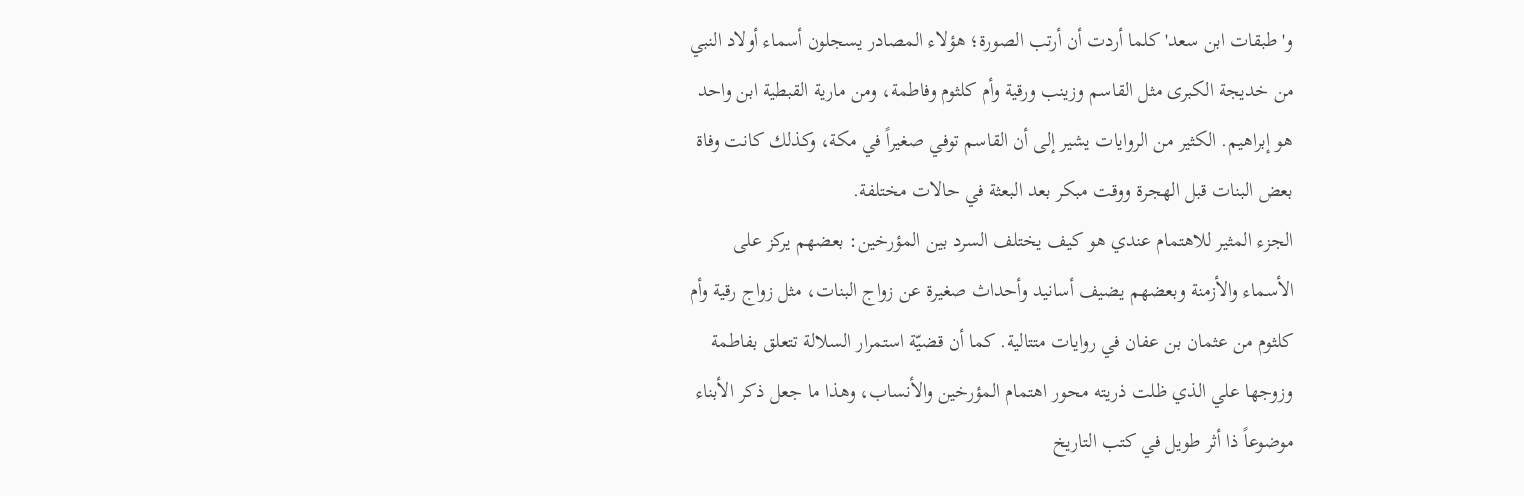و'طبقات ابن سعد' كلما أردت أن أرتب الصورة؛ هؤلاء المصادر يسجلون أسماء أولاد النبي من خديجة الكبرى مثل القاسم وزينب ورقية وأم كلثوم وفاطمة، ومن مارية القبطية ابن واحد هو إبراهيم. الكثير من الروايات يشير إلى أن القاسم توفي صغيراً في مكة، وكذلك كانت وفاة بعض البنات قبل الهجرة ووقت مبكر بعد البعثة في حالات مختلفة.
الجزء المثير للاهتمام عندي هو كيف يختلف السرد بين المؤرخين: بعضهم يركز على الأسماء والأزمنة وبعضهم يضيف أسانيد وأحداث صغيرة عن زواج البنات، مثل زواج رقية وأم كلثوم من عثمان بن عفان في روايات متتالية. كما أن قضيّة استمرار السلالة تتعلق بفاطمة وزوجها علي الذي ظلت ذريته محور اهتمام المؤرخين والأنساب، وهذا ما جعل ذكر الأبناء موضوعاً ذا أثر طويل في كتب التاريخ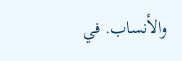والأنساب. في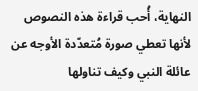النهاية، أُحب قراءة هذه النصوص لأنها تعطي صورة مُتعدّدة الأوجه عن عائلة النبي وكيف تناولها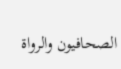الصحافيون والرواة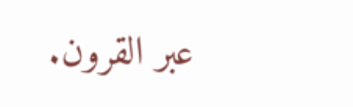عبر القرون.